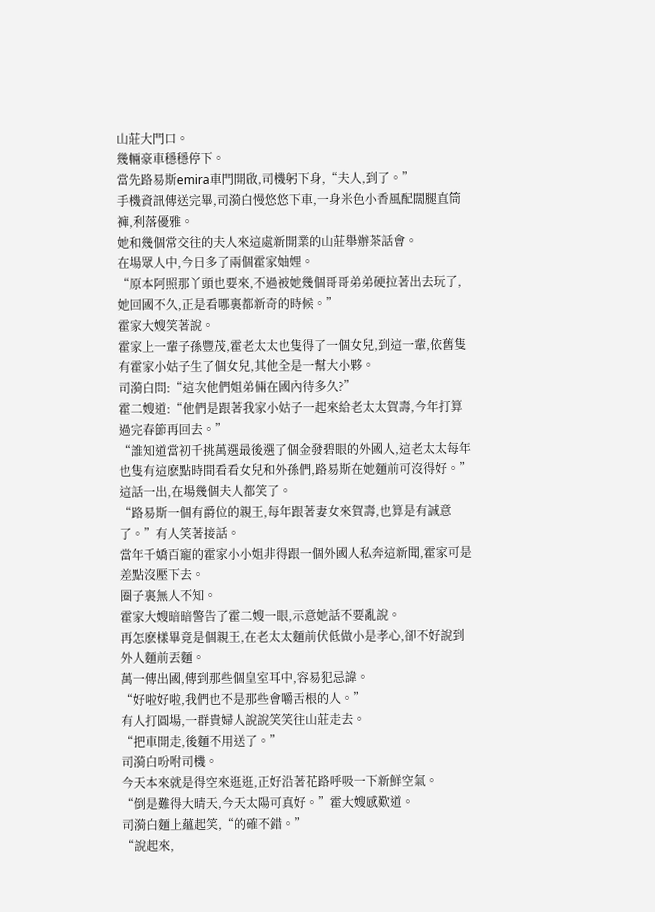山莊大門口。
幾輛豪車穩穩停下。
當先路易斯emira車門開啟,司機躬下身,“夫人,到了。”
手機資訊傳送完畢,司漪白慢悠悠下車,一身米色小香風配闊腿直筒褲,利落優雅。
她和幾個常交往的夫人來這處新開業的山莊舉辦茶話會。
在場眾人中,今日多了兩個霍家妯娌。
“原本阿照那丫頭也要來,不過被她幾個哥哥弟弟硬拉著出去玩了,她回國不久,正是看哪裏都新奇的時候。”
霍家大嫂笑著說。
霍家上一輩子孫豐茂,霍老太太也隻得了一個女兒,到這一輩,依舊隻有霍家小姑子生了個女兒,其他全是一幫大小夥。
司漪白問:“這次他們姐弟倆在國內待多久?”
霍二嫂道:“他們是跟著我家小姑子一起來給老太太賀壽,今年打算過完春節再回去。”
“誰知道當初千挑萬選最後選了個金發碧眼的外國人,這老太太每年也隻有這麽點時間看看女兒和外孫們,路易斯在她麵前可沒得好。”
這話一出,在場幾個夫人都笑了。
“路易斯一個有爵位的親王,每年跟著妻女來賀壽,也算是有誠意了。”有人笑著接話。
當年千嬌百寵的霍家小小姐非得跟一個外國人私奔這新聞,霍家可是差點沒壓下去。
圈子裏無人不知。
霍家大嫂暗暗警告了霍二嫂一眼,示意她話不要亂說。
再怎麽樣畢竟是個親王,在老太太麵前伏低做小是孝心,卻不好說到外人麵前丟麵。
萬一傳出國,傳到那些個皇室耳中,容易犯忌諱。
“好啦好啦,我們也不是那些會嚼舌根的人。”
有人打圓場,一群貴婦人說說笑笑往山莊走去。
“把車開走,後麵不用送了。”
司漪白吩咐司機。
今天本來就是得空來逛逛,正好沿著花路呼吸一下新鮮空氣。
“倒是難得大晴天,今天太陽可真好。”霍大嫂感歎道。
司漪白麵上蘊起笑,“的確不錯。”
“說起來,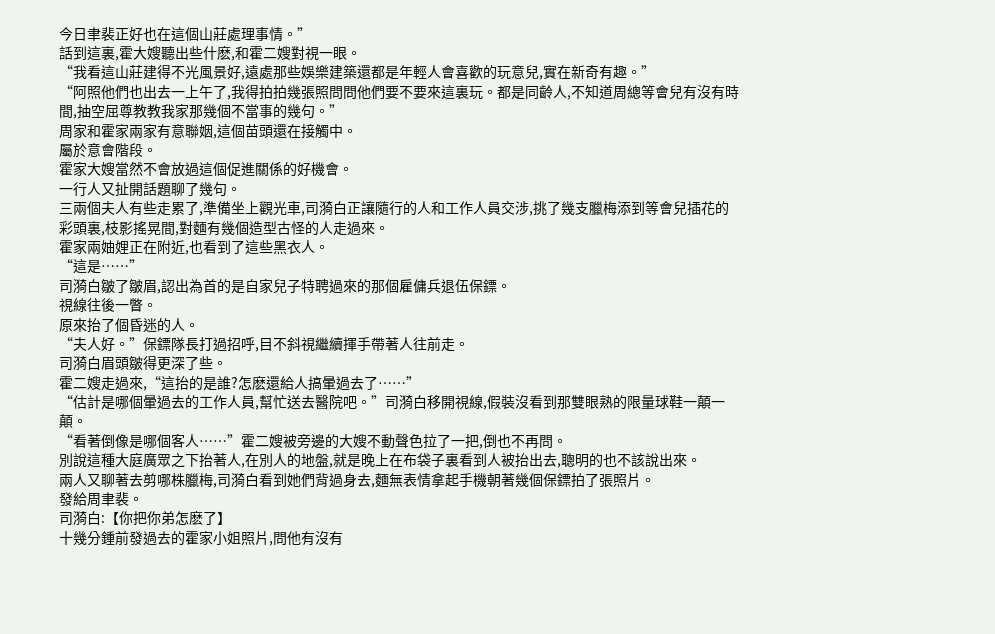今日聿裴正好也在這個山莊處理事情。”
話到這裏,霍大嫂聽出些什麽,和霍二嫂對視一眼。
“我看這山莊建得不光風景好,遠處那些娛樂建築還都是年輕人會喜歡的玩意兒,實在新奇有趣。”
“阿照他們也出去一上午了,我得拍拍幾張照問問他們要不要來這裏玩。都是同齡人,不知道周總等會兒有沒有時間,抽空屈尊教教我家那幾個不當事的幾句。”
周家和霍家兩家有意聯姻,這個苗頭還在接觸中。
屬於意會階段。
霍家大嫂當然不會放過這個促進關係的好機會。
一行人又扯開話題聊了幾句。
三兩個夫人有些走累了,準備坐上觀光車,司漪白正讓隨行的人和工作人員交涉,挑了幾支臘梅添到等會兒插花的彩頭裏,枝影搖晃間,對麵有幾個造型古怪的人走過來。
霍家兩妯娌正在附近,也看到了這些黑衣人。
“這是……”
司漪白皺了皺眉,認出為首的是自家兒子特聘過來的那個雇傭兵退伍保鏢。
視線往後一瞥。
原來抬了個昏迷的人。
“夫人好。”保鏢隊長打過招呼,目不斜視繼續揮手帶著人往前走。
司漪白眉頭皺得更深了些。
霍二嫂走過來,“這抬的是誰?怎麽還給人搞暈過去了……”
“估計是哪個暈過去的工作人員,幫忙送去醫院吧。”司漪白移開視線,假裝沒看到那雙眼熟的限量球鞋一顛一顛。
“看著倒像是哪個客人……”霍二嫂被旁邊的大嫂不動聲色拉了一把,倒也不再問。
別說這種大庭廣眾之下抬著人,在別人的地盤,就是晚上在布袋子裏看到人被抬出去,聰明的也不該說出來。
兩人又聊著去剪哪株臘梅,司漪白看到她們背過身去,麵無表情拿起手機朝著幾個保鏢拍了張照片。
發給周聿裴。
司漪白:【你把你弟怎麽了】
十幾分鍾前發過去的霍家小姐照片,問他有沒有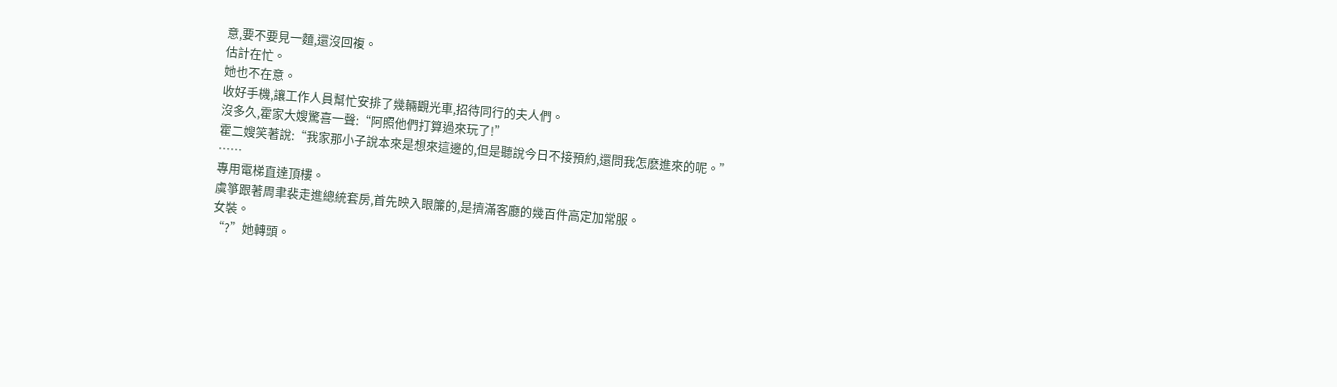意,要不要見一麵,還沒回複。
估計在忙。
她也不在意。
收好手機,讓工作人員幫忙安排了幾輛觀光車,招待同行的夫人們。
沒多久,霍家大嫂驚喜一聲:“阿照他們打算過來玩了!”
霍二嫂笑著說:“我家那小子說本來是想來這邊的,但是聽說今日不接預約,還問我怎麽進來的呢。”
……
專用電梯直達頂樓。
虞箏跟著周聿裴走進總統套房,首先映入眼簾的,是擠滿客廳的幾百件高定加常服。
女裝。
“?”她轉頭。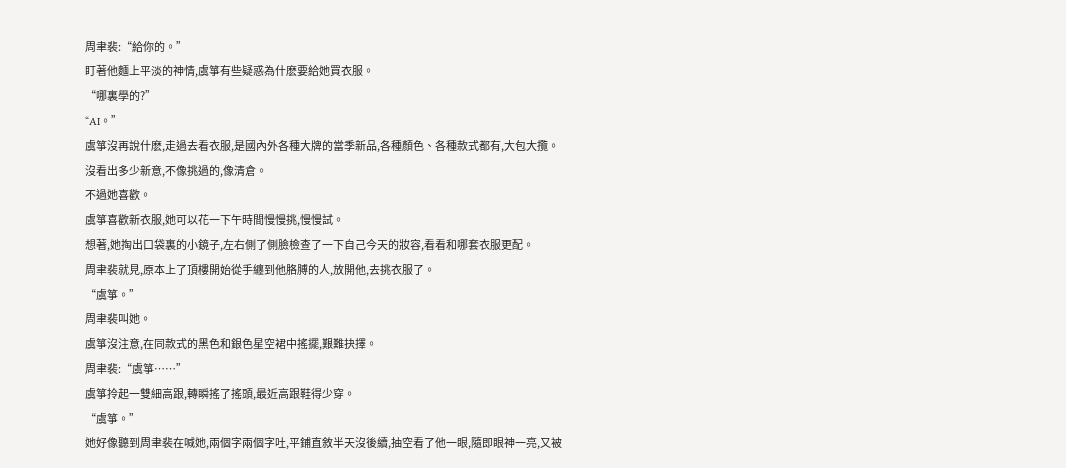周聿裴:“給你的。”
盯著他麵上平淡的神情,虞箏有些疑惑為什麽要給她買衣服。
“哪裏學的?”
“AI。”
虞箏沒再說什麽,走過去看衣服,是國內外各種大牌的當季新品,各種顏色、各種款式都有,大包大攬。
沒看出多少新意,不像挑過的,像清倉。
不過她喜歡。
虞箏喜歡新衣服,她可以花一下午時間慢慢挑,慢慢試。
想著,她掏出口袋裏的小鏡子,左右側了側臉檢查了一下自己今天的妝容,看看和哪套衣服更配。
周聿裴就見,原本上了頂樓開始從手纏到他胳膊的人,放開他,去挑衣服了。
“虞箏。”
周聿裴叫她。
虞箏沒注意,在同款式的黑色和銀色星空裙中搖擺,艱難抉擇。
周聿裴:“虞箏……”
虞箏拎起一雙細高跟,轉瞬搖了搖頭,最近高跟鞋得少穿。
“虞箏。”
她好像聽到周聿裴在喊她,兩個字兩個字吐,平鋪直敘半天沒後續,抽空看了他一眼,隨即眼神一亮,又被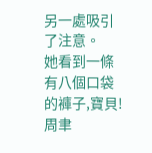另一處吸引了注意。
她看到一條有八個口袋的褲子,寶貝!
周聿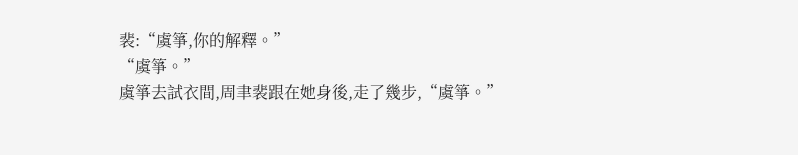裴:“虞箏,你的解釋。”
“虞箏。”
虞箏去試衣間,周聿裴跟在她身後,走了幾步,“虞箏。”